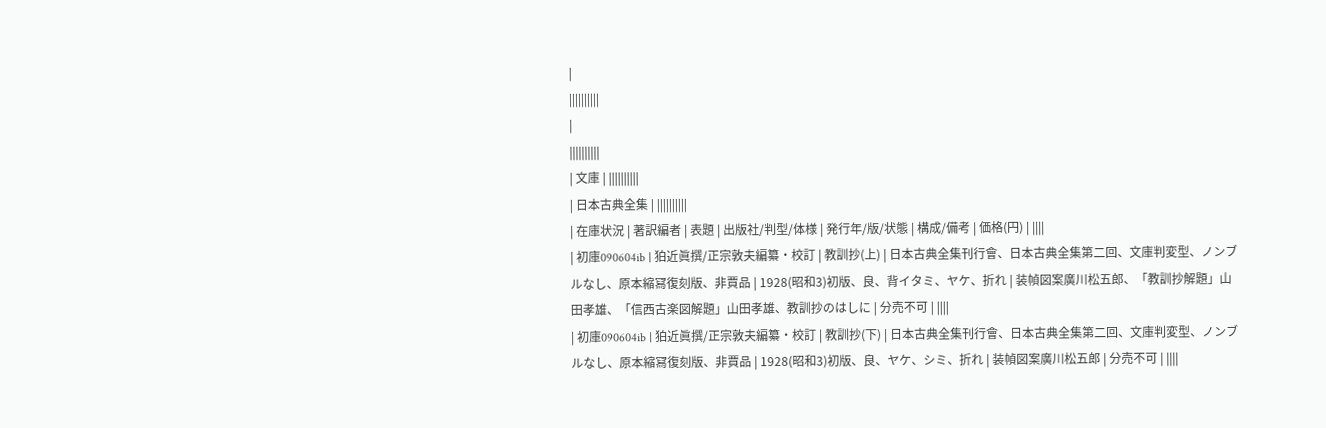|
||||||||||
|
||||||||||
| 文庫 | ||||||||||
| 日本古典全集 | ||||||||||
| 在庫状況 | 著訳編者 | 表題 | 出版社/判型/体様 | 発行年/版/状態 | 構成/備考 | 価格(円) | ||||
| 初庫090604ib | 狛近眞撰/正宗敦夫編纂・校訂 | 教訓抄(上) | 日本古典全集刊行會、日本古典全集第二回、文庫判変型、ノンブルなし、原本縮冩復刻版、非賈品 | 1928(昭和3)初版、良、背イタミ、ヤケ、折れ | 装幀図案廣川松五郎、「教訓抄解題」山田孝雄、「信西古楽図解題」山田孝雄、教訓抄のはしに | 分売不可 | ||||
| 初庫090604ib | 狛近眞撰/正宗敦夫編纂・校訂 | 教訓抄(下) | 日本古典全集刊行會、日本古典全集第二回、文庫判変型、ノンブルなし、原本縮冩復刻版、非賈品 | 1928(昭和3)初版、良、ヤケ、シミ、折れ | 装幀図案廣川松五郎 | 分売不可 | ||||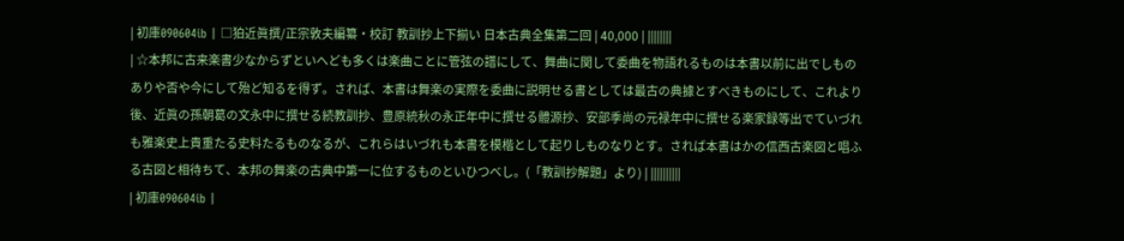| 初庫090604ib | □狛近眞撰/正宗敦夫編纂・校訂 教訓抄上下揃い 日本古典全集第二回 | 40,000 | ||||||||
| ☆本邦に古来楽書少なからずといへども多くは楽曲ことに管弦の譜にして、舞曲に関して委曲を物語れるものは本書以前に出でしものありや否や今にして殆ど知るを得ず。されば、本書は舞楽の実際を委曲に説明せる書としては最古の典據とすべきものにして、これより後、近眞の孫朝葛の文永中に撰せる続教訓抄、豊原統秋の永正年中に撰せる體源抄、安部季尚の元禄年中に撰せる楽家録等出でていづれも雅楽史上貴重たる史料たるものなるが、これらはいづれも本書を模楷として起りしものなりとす。されば本書はかの信西古楽図と唱ふる古図と相待ちて、本邦の舞楽の古典中第一に位するものといひつべし。(「教訓抄解題」より) | ||||||||||
| 初庫090604ib |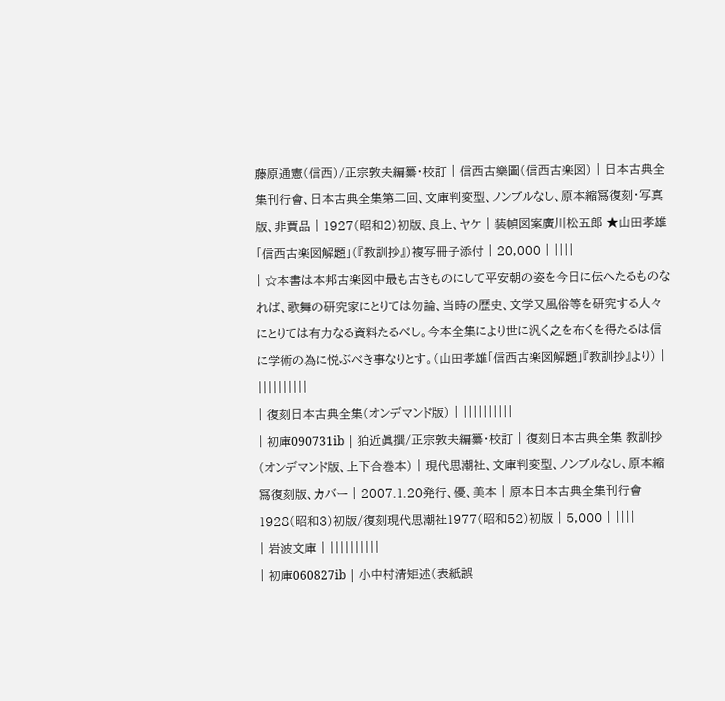藤原通憲(信西)/正宗敦夫編纂・校訂 | 信西古樂圖(信西古楽図) | 日本古典全集刊行會、日本古典全集第二回、文庫判変型、ノンブルなし、原本縮冩復刻・写真版、非賈品 | 1927(昭和2)初版、良上、ヤケ | 装幀図案廣川松五郎 ★山田孝雄「信西古楽図解題」(『教訓抄』)複写冊子添付 | 20,000 | ||||
| ☆本書は本邦古楽図中最も古きものにして平安朝の姿を今日に伝へたるものなれば、歌舞の研究家にとりては勿論、当時の歴史、文学又風俗等を研究する人々にとりては有力なる資料たるべし。今本全集により世に汎く之を布くを得たるは信に学術の為に悦ぶべき事なりとす。(山田孝雄「信西古楽図解題」『教訓抄』より) | ||||||||||
| 復刻日本古典全集(オンデマンド版) | ||||||||||
| 初庫090731ib | 狛近眞撰/正宗敦夫編纂・校訂 | 復刻日本古典全集 教訓抄(オンデマンド版、上下合巻本) | 現代思潮社、文庫判変型、ノンブルなし、原本縮冩復刻版、カバー | 2007.1.20発行、優、美本 | 原本日本古典全集刊行會1928(昭和3)初版/復刻現代思潮社1977(昭和52)初版 | 5,000 | ||||
| 岩波文庫 | ||||||||||
| 初庫060827ib | 小中村清矩述(表紙誤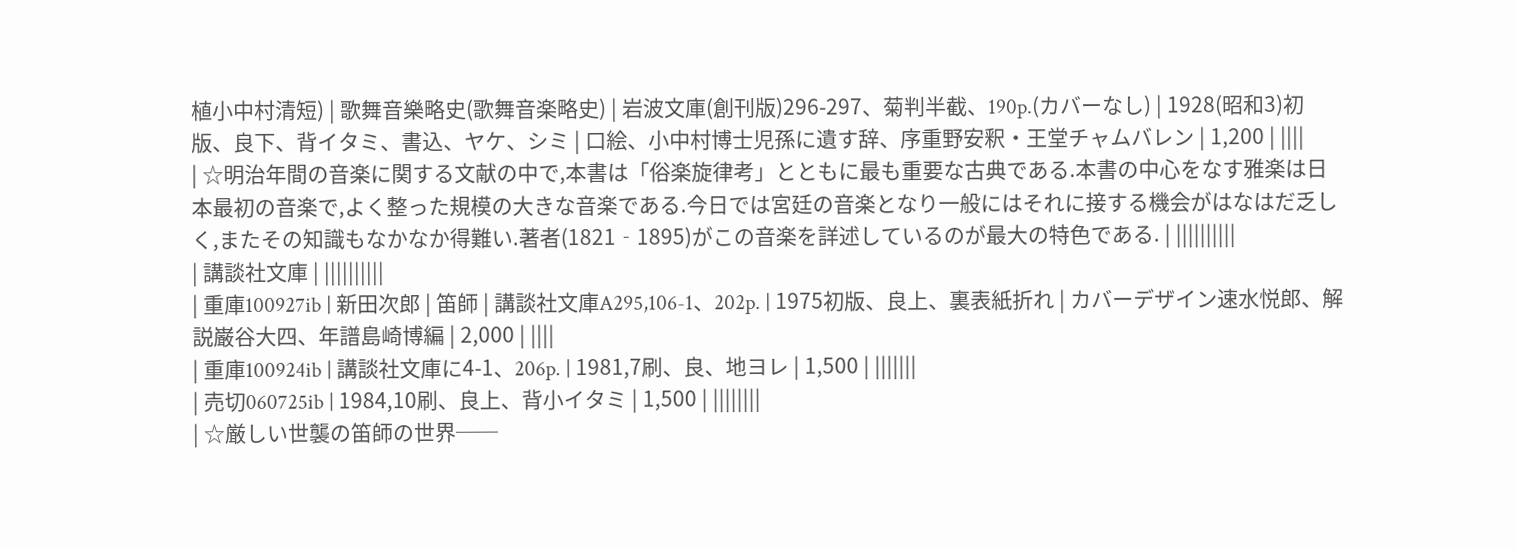植小中村清短) | 歌舞音樂略史(歌舞音楽略史) | 岩波文庫(創刊版)296-297、菊判半截、190p.(カバーなし) | 1928(昭和3)初版、良下、背イタミ、書込、ヤケ、シミ | 口絵、小中村博士児孫に遺す辞、序重野安釈・王堂チャムバレン | 1,200 | ||||
| ☆明治年間の音楽に関する文献の中で,本書は「俗楽旋律考」とともに最も重要な古典である.本書の中心をなす雅楽は日本最初の音楽で,よく整った規模の大きな音楽である.今日では宮廷の音楽となり一般にはそれに接する機会がはなはだ乏しく,またその知識もなかなか得難い.著者(1821‐1895)がこの音楽を詳述しているのが最大の特色である. | ||||||||||
| 講談社文庫 | ||||||||||
| 重庫100927ib | 新田次郎 | 笛師 | 講談社文庫A295,106-1、202p. | 1975初版、良上、裏表紙折れ | カバーデザイン速水悦郎、解説巌谷大四、年譜島崎博編 | 2,000 | ||||
| 重庫100924ib | 講談社文庫に4-1、206p. | 1981,7刷、良、地ヨレ | 1,500 | |||||||
| 売切060725ib | 1984,10刷、良上、背小イタミ | 1,500 | ||||||||
| ☆厳しい世襲の笛師の世界──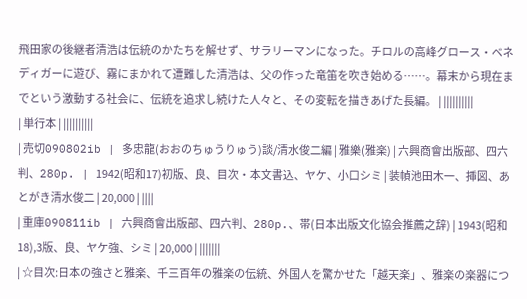飛田家の後継者清浩は伝統のかたちを解せず、サラリーマンになった。チロルの高峰グロース・ベネディガーに遊び、霧にまかれて遭難した清浩は、父の作った竜笛を吹き始める……。幕末から現在までという激動する社会に、伝統を追求し続けた人々と、その変転を描きあげた長編。 | ||||||||||
| 単行本 | ||||||||||
| 売切090802ib | 多忠龍(おおのちゅうりゅう)談/清水俊二編 | 雅樂(雅楽) | 六興商會出版部、四六判、280p. | 1942(昭和17)初版、良、目次・本文書込、ヤケ、小口シミ | 装幀池田木一、挿図、あとがき清水俊二 | 20,000 | ||||
| 重庫090811ib | 六興商會出版部、四六判、280p.、帯(日本出版文化協会推薦之辞) | 1943(昭和18),3版、良、ヤケ強、シミ | 20,000 | |||||||
| ☆目次:日本の強さと雅楽、千三百年の雅楽の伝統、外国人を驚かせた「越天楽」、雅楽の楽器につ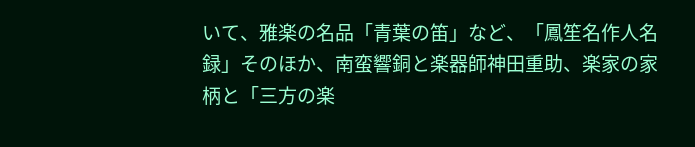いて、雅楽の名品「青葉の笛」など、「鳳笙名作人名録」そのほか、南蛮響銅と楽器師神田重助、楽家の家柄と「三方の楽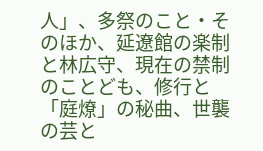人」、多祭のこと・そのほか、延遼館の楽制と林広守、現在の禁制のことども、修行と「庭燎」の秘曲、世襲の芸と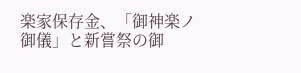楽家保存金、「御神楽ノ御儀」と新嘗祭の御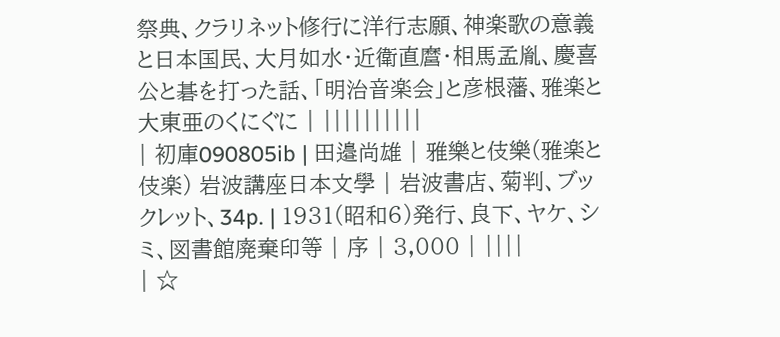祭典、クラリネット修行に洋行志願、神楽歌の意義と日本国民、大月如水・近衛直麿・相馬孟胤、慶喜公と碁を打った話、「明治音楽会」と彦根藩、雅楽と大東亜のくにぐに | ||||||||||
| 初庫090805ib | 田邉尚雄 | 雅樂と伎樂(雅楽と伎楽) 岩波講座日本文學 | 岩波書店、菊判、ブックレット、34p. | 1931(昭和6)発行、良下、ヤケ、シミ、図書館廃棄印等 | 序 | 3,000 | ||||
| ☆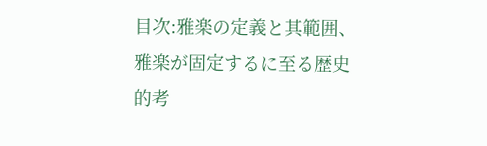目次:雅楽の定義と其範囲、雅楽が固定するに至る歴史的考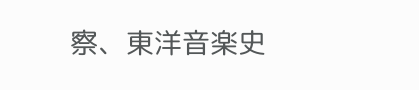察、東洋音楽史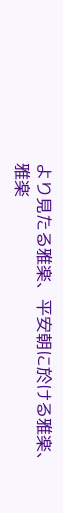より見たる雅楽、平安朝に於ける雅楽、雅楽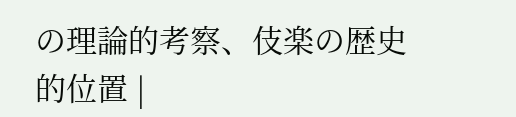の理論的考察、伎楽の歴史的位置 |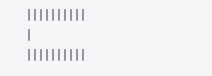||||||||||
|
||||||||||